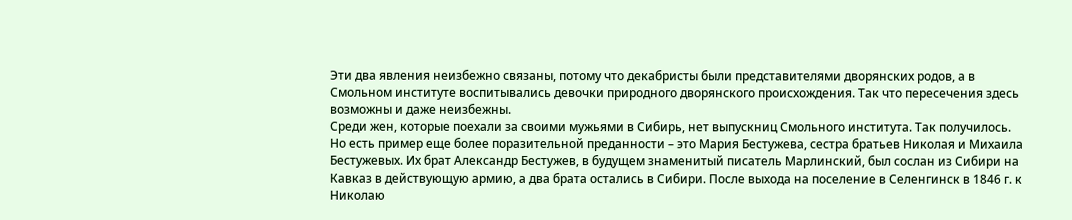Эти два явления неизбежно связаны, потому что декабристы были представителями дворянских родов, а в Смольном институте воспитывались девочки природного дворянского происхождения. Так что пересечения здесь возможны и даже неизбежны.
Среди жен, которые поехали за своими мужьями в Сибирь, нет выпускниц Смольного института. Так получилось. Но есть пример еще более поразительной преданности – это Мария Бестужева, сестра братьев Николая и Михаила Бестужевых. Их брат Александр Бестужев, в будущем знаменитый писатель Марлинский, был сослан из Сибири на Кавказ в действующую армию, а два брата остались в Сибири. После выхода на поселение в Селенгинск в 1846 г. к Николаю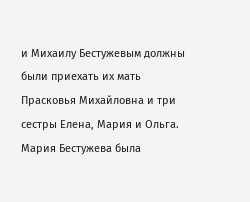и Михаилу Бестужевым должны были приехать их мать Прасковья Михайловна и три сестры Елена, Мария и Ольга. Мария Бестужева была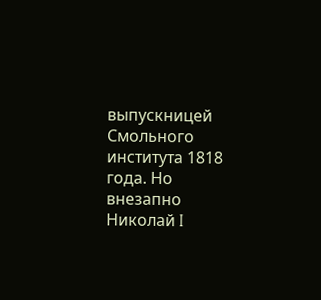выпускницей Смольного института 1818 года. Но внезапно Николай I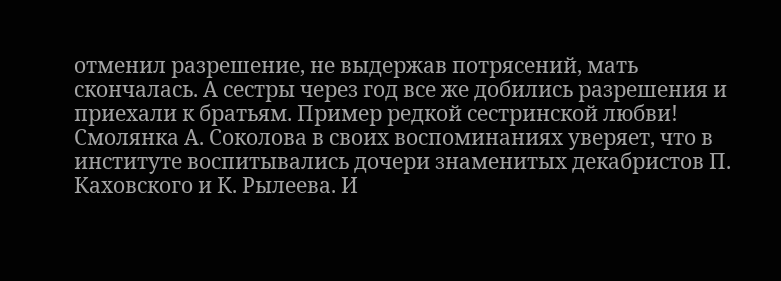отменил разрешение, не выдержав потрясений, мать скончалась. А сестры через год все же добились разрешения и приехали к братьям. Пример редкой сестринской любви!
Смолянка А. Соколова в своих воспоминаниях уверяет, что в институте воспитывались дочери знаменитых декабристов П. Каховского и К. Рылеева. И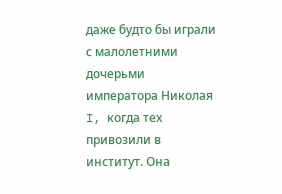даже будто бы играли с малолетними дочерьми императора Николая I, когда тех привозили в институт. Она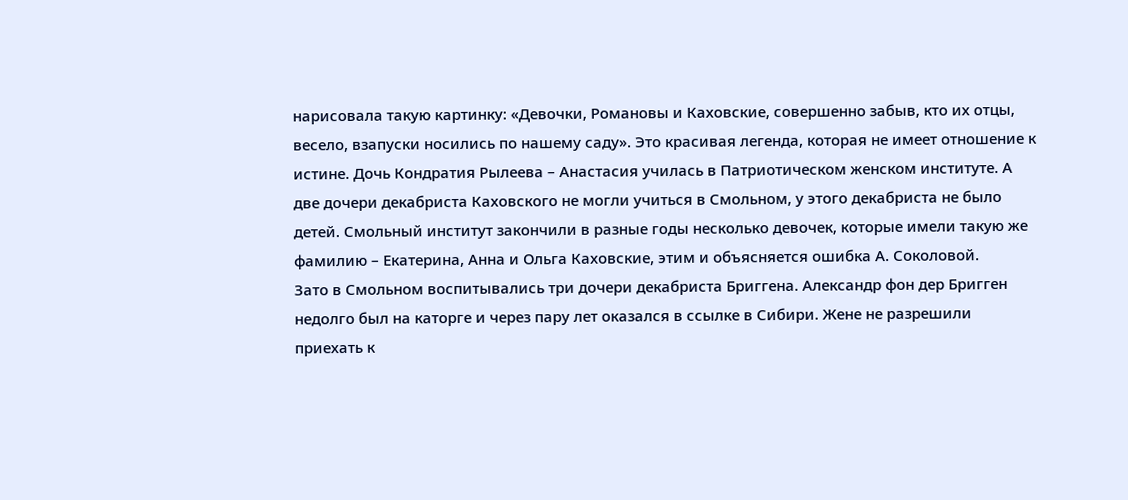нарисовала такую картинку: «Девочки, Романовы и Каховские, совершенно забыв, кто их отцы, весело, взапуски носились по нашему саду». Это красивая легенда, которая не имеет отношение к истине. Дочь Кондратия Рылеева – Анастасия училась в Патриотическом женском институте. А две дочери декабриста Каховского не могли учиться в Смольном, у этого декабриста не было детей. Смольный институт закончили в разные годы несколько девочек, которые имели такую же фамилию – Екатерина, Анна и Ольга Каховские, этим и объясняется ошибка А. Соколовой.
Зато в Смольном воспитывались три дочери декабриста Бриггена. Александр фон дер Бригген недолго был на каторге и через пару лет оказался в ссылке в Сибири. Жене не разрешили приехать к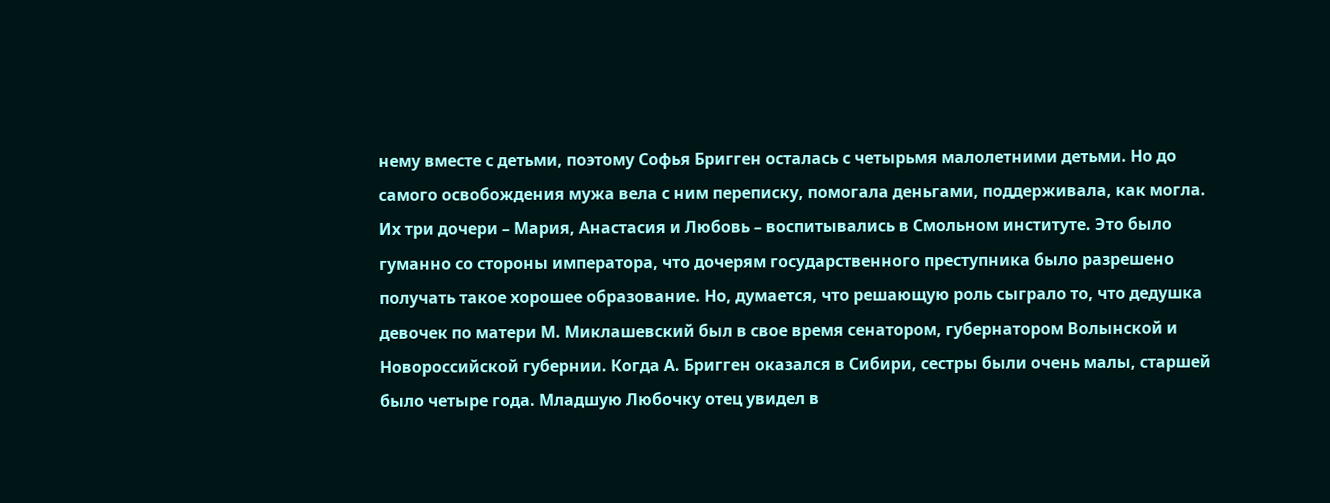нему вместе с детьми, поэтому Софья Бригген осталась с четырьмя малолетними детьми. Но до самого освобождения мужа вела с ним переписку, помогала деньгами, поддерживала, как могла. Их три дочери – Мария, Анастасия и Любовь – воспитывались в Смольном институте. Это было гуманно со стороны императора, что дочерям государственного преступника было разрешено получать такое хорошее образование. Но, думается, что решающую роль сыграло то, что дедушка девочек по матери М. Миклашевский был в свое время сенатором, губернатором Волынской и Новороссийской губернии. Когда А. Бригген оказался в Сибири, сестры были очень малы, старшей было четыре года. Младшую Любочку отец увидел в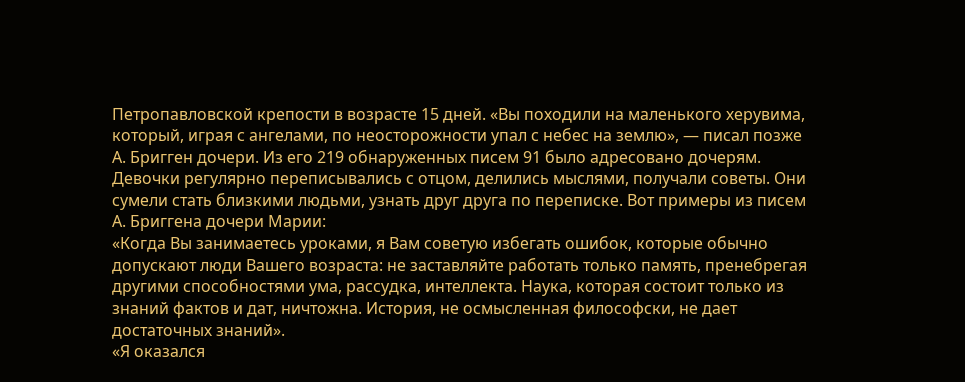Петропавловской крепости в возрасте 15 дней. «Вы походили на маленького херувима, который, играя с ангелами, по неосторожности упал с небес на землю», — писал позже А. Бригген дочери. Из его 219 обнаруженных писем 91 было адресовано дочерям. Девочки регулярно переписывались с отцом, делились мыслями, получали советы. Они сумели стать близкими людьми, узнать друг друга по переписке. Вот примеры из писем А. Бриггена дочери Марии:
«Когда Вы занимаетесь уроками, я Вам советую избегать ошибок, которые обычно допускают люди Вашего возраста: не заставляйте работать только память, пренебрегая другими способностями ума, рассудка, интеллекта. Наука, которая состоит только из знаний фактов и дат, ничтожна. История, не осмысленная философски, не дает достаточных знаний».
«Я оказался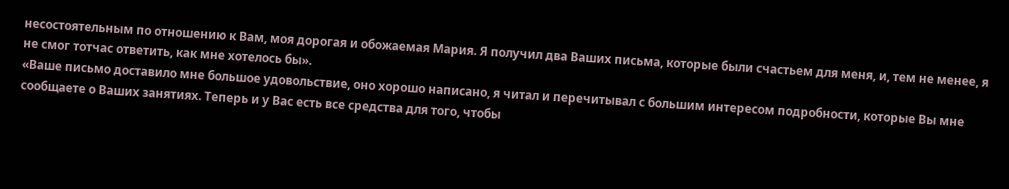несостоятельным по отношению к Вам, моя дорогая и обожаемая Мария. Я получил два Ваших письма, которые были счастьем для меня, и, тем не менее, я не смог тотчас ответить, как мне хотелось бы».
«Ваше письмо доставило мне большое удовольствие, оно хорошо написано, я читал и перечитывал с большим интересом подробности, которые Вы мне сообщаете о Ваших занятиях. Теперь и у Вас есть все средства для того, чтобы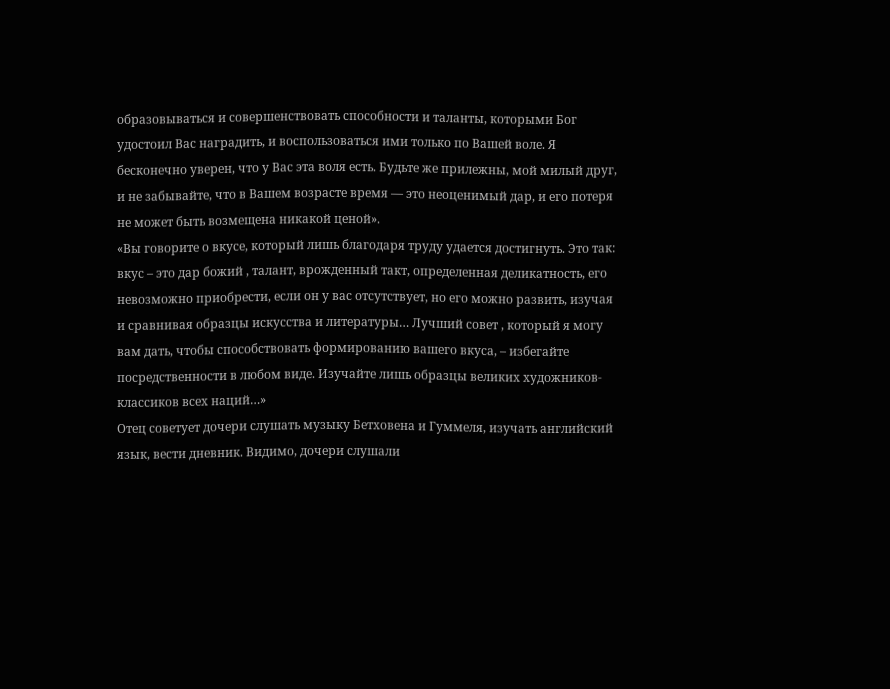образовываться и совершенствовать способности и таланты, которыми Бог удостоил Вас наградить, и воспользоваться ими только по Вашей воле. Я бесконечно уверен, что у Вас эта воля есть. Будьте же прилежны, мой милый друг, и не забывайте, что в Вашем возрасте время — это неоценимый дар, и его потеря не может быть возмещена никакой ценой».
«Вы говорите о вкусе, который лишь благодаря труду удается достигнуть. Это так: вкус – это дар божий , талант, врожденный такт, определенная деликатность, его невозможно приобрести, если он у вас отсутствует, но его можно развить, изучая и сравнивая образцы искусства и литературы… Лучший совет , который я могу вам дать, чтобы способствовать формированию вашего вкуса, – избегайте посредственности в любом виде. Изучайте лишь образцы великих художников-классиков всех наций…»
Отец советует дочери слушать музыку Бетховена и Гуммеля, изучать английский язык, вести дневник. Видимо, дочери слушали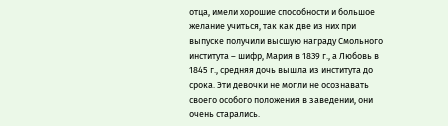отца, имели хорошие способности и большое желание учиться, так как две из них при выпуске получили высшую награду Смольного института – шифр, Мария в 1839 г., а Любовь в 1845 г., средняя дочь вышла из института до срока. Эти девочки не могли не осознавать своего особого положения в заведении, они очень старались.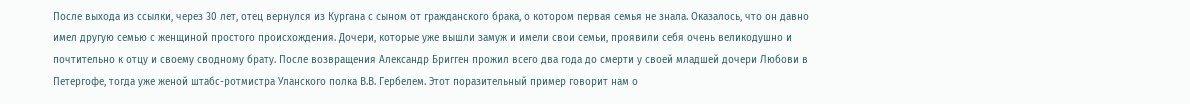После выхода из ссылки, через 30 лет, отец вернулся из Кургана с сыном от гражданского брака, о котором первая семья не знала. Оказалось, что он давно имел другую семью с женщиной простого происхождения. Дочери, которые уже вышли замуж и имели свои семьи, проявили себя очень великодушно и почтительно к отцу и своему сводному брату. После возвращения Александр Бригген прожил всего два года до смерти у своей младшей дочери Любови в Петергофе, тогда уже женой штабс-ротмистра Уланского полка В.В. Гербелем. Этот поразительный пример говорит нам о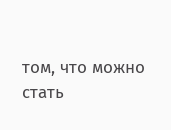том, что можно стать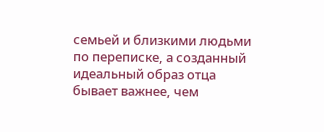семьей и близкими людьми по переписке, а созданный идеальный образ отца бывает важнее, чем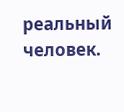реальный человек.